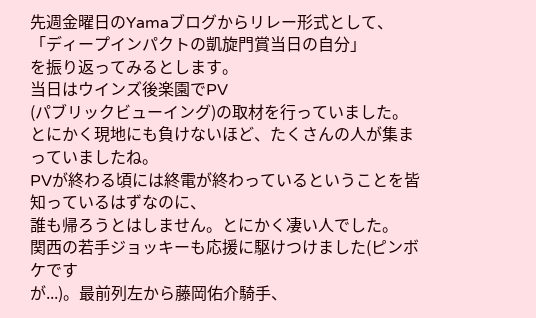先週金曜日のYamaブログからリレー形式として、
「ディープインパクトの凱旋門賞当日の自分」
を振り返ってみるとします。
当日はウインズ後楽園でPV
(パブリックビューイング)の取材を行っていました。
とにかく現地にも負けないほど、たくさんの人が集まっていましたね。
PVが終わる頃には終電が終わっているということを皆知っているはずなのに、
誰も帰ろうとはしません。とにかく凄い人でした。
関西の若手ジョッキーも応援に駆けつけました(ピンボケです
が...)。最前列左から藤岡佑介騎手、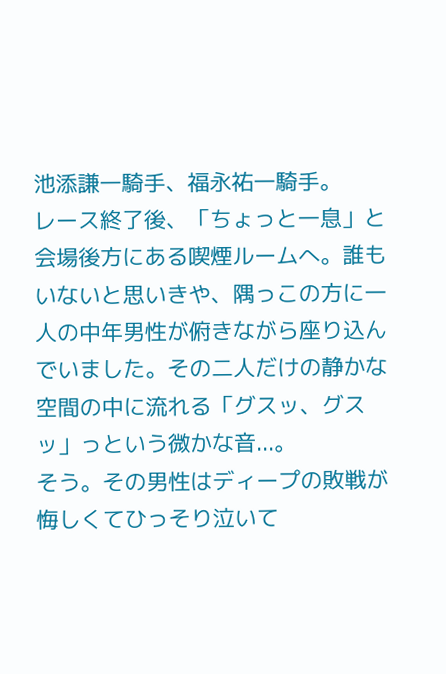池添謙一騎手、福永祐一騎手。
レース終了後、「ちょっと一息」と会場後方にある喫煙ルームへ。誰もいないと思いきや、隅っこの方に一人の中年男性が俯きながら座り込んでいました。その二人だけの静かな空間の中に流れる「グスッ、グスッ」っという微かな音...。
そう。その男性はディープの敗戦が悔しくてひっそり泣いて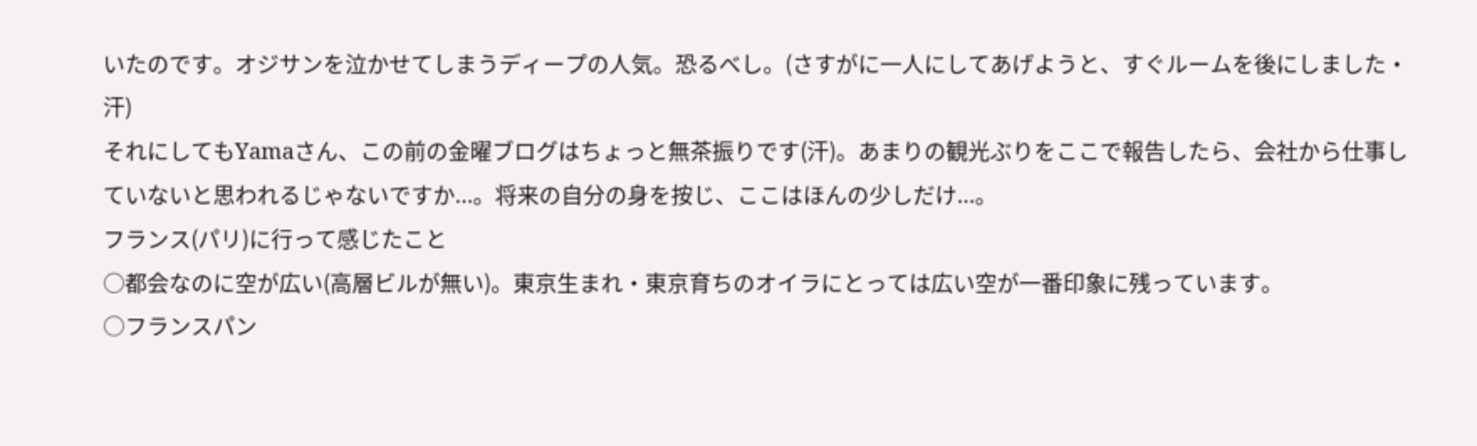いたのです。オジサンを泣かせてしまうディープの人気。恐るべし。(さすがに一人にしてあげようと、すぐルームを後にしました・汗)
それにしてもYamaさん、この前の金曜ブログはちょっと無茶振りです(汗)。あまりの観光ぶりをここで報告したら、会社から仕事していないと思われるじゃないですか...。将来の自分の身を按じ、ここはほんの少しだけ...。
フランス(パリ)に行って感じたこと
○都会なのに空が広い(高層ビルが無い)。東京生まれ・東京育ちのオイラにとっては広い空が一番印象に残っています。
○フランスパン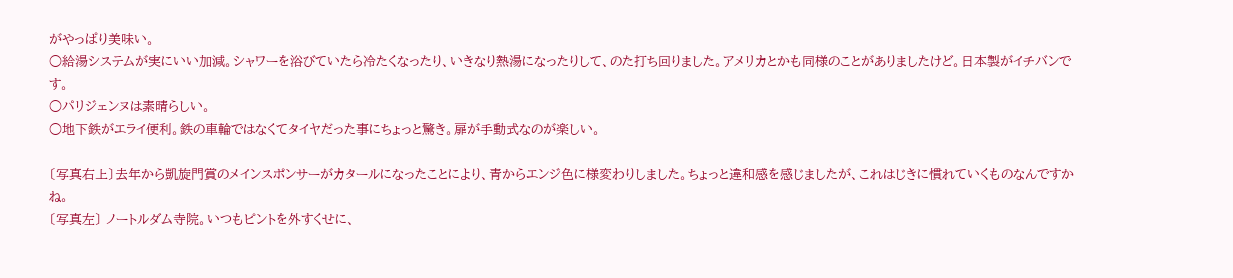がやっぱり美味い。
○給湯システムが実にいい加減。シャワーを浴びていたら冷たくなったり、いきなり熱湯になったりして、のた打ち回りました。アメリカとかも同様のことがありましたけど。日本製がイチバンです。
○パリジェンヌは素晴らしい。
○地下鉄がエライ便利。鉄の車輪ではなくてタイヤだった事にちょっと驚き。扉が手動式なのが楽しい。

〔写真右上〕去年から凱旋門賞のメインスポンサーがカタールになったことにより、青からエンジ色に様変わりしました。ちょっと違和感を感じましたが、これはじきに慣れていくものなんですかね。
〔写真左〕 ノートルダム寺院。いつもピントを外すくせに、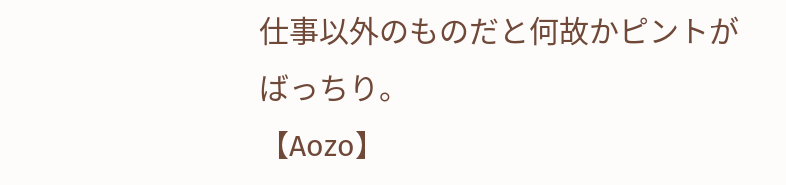仕事以外のものだと何故かピントがばっちり。
【Aozo】